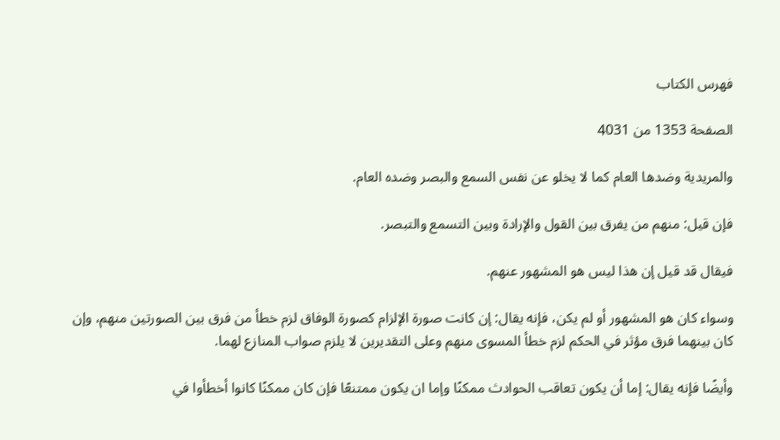فهرس الكتاب

الصفحة 1353 من 4031

والمريدية وضدها العام كما لا يخلو عن نفس السمع والبصر وضده العام.

فإن قيل: منهم من يفرق بين القول والإرادة وبين التسمع والتبصر.

فيقال قد قيل إن هذا ليس هو المشهور عنهم.

وسواء كان هو المشهور أو لم يكن، فإنه يقال: إن كانت صورة الإلزام كصورة الوفاق لزم خطأ من فرق بين الصورتين منهم، وإن كان بينهما فرق مؤثر في الحكم لزم خطأ المسوى منهم وعلى التقديرين لا يلزم صواب المنازع لهما.

وأيضًا فإنه يقال: إما أن يكون تعاقب الحوادث ممكنًا وإما ان يكون ممتنعًا فإن كان ممكنًا كانوا أخطأوا في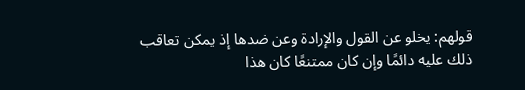قولهم: يخلو عن القول والإرادة وعن ضدها إذ يمكن تعاقب ذلك عليه دائمًا وإن كان ممتنعًا كان هذا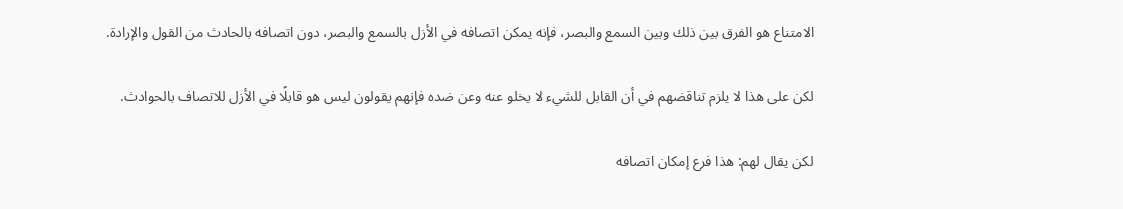الامتناع هو الفرق بين ذلك وبين السمع والبصر، فإنه يمكن اتصافه في الأزل بالسمع والبصر، دون اتصافه بالحادث من القول والإرادة.

لكن على هذا لا يلزم تناقضهم في أن القابل للشيء لا يخلو عنه وعن ضده فإنهم يقولون ليس هو قابلًا في الأزل للاتصاف بالحوادث.

لكن يقال لهم: هذا فرع إمكان اتصافه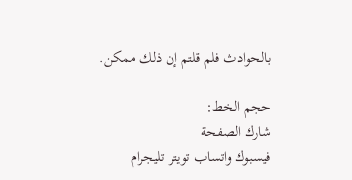بالحوادث فلم قلتم إن ذلك ممكن.

حجم الخط:
شارك الصفحة
فيسبوك واتساب تويتر تليجرام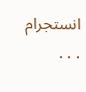انستجرام
. . .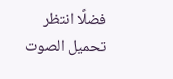فضلًا انتظر تحميل الصوت